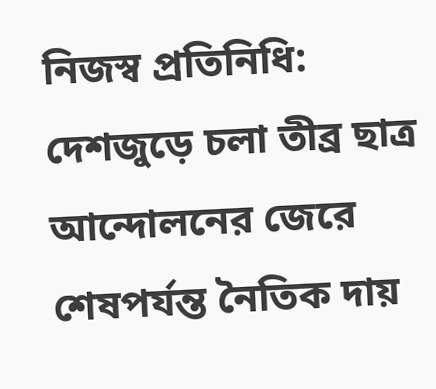নিজস্ব প্রতিনিধি: দেশজুড়ে চলা তীব্র ছাত্র আন্দোলনের জেরে শেষপর্যন্ত নৈতিক দায়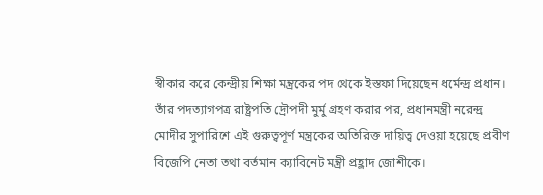স্বীকার করে কেন্দ্রীয় শিক্ষা মন্ত্রকের পদ থেকে ইস্তফা দিয়েছেন ধর্মেন্দ্র প্রধান। তাঁর পদত্যাগপত্র রাষ্ট্রপতি দ্রৌপদী মুর্মু গ্রহণ করার পর, প্রধানমন্ত্রী নরেন্দ্র মোদীর সুপারিশে এই গুরুত্বপূর্ণ মন্ত্রকের অতিরিক্ত দায়িত্ব দেওয়া হয়েছে প্রবীণ বিজেপি নেতা তথা বর্তমান ক্যাবিনেট মন্ত্রী প্রহ্লাদ জোশীকে।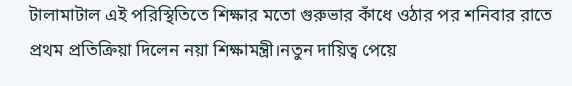টালামাটাল এই পরিস্থিতিতে শিক্ষার মতো গুরুভার কাঁধে ওঠার পর শনিবার রাতে প্রথম প্রতিক্রিয়া দিলেন নয়া শিক্ষামন্ত্রী।নতুন দায়িত্ব পেয়ে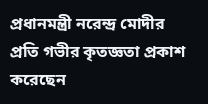প্রধানমন্ত্রী নরেন্দ্র মোদীর প্রতি গভীর কৃতজ্ঞতা প্রকাশ করেছেন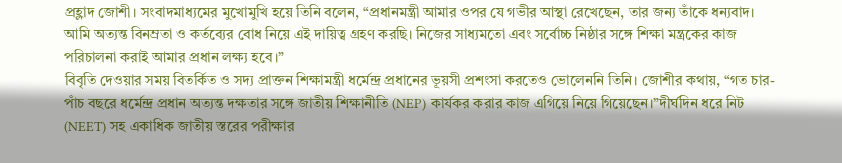প্রহ্লাদ জোশী। সংবাদমাধ্যমের মুখোমুখি হয়ে তিনি বলেন, “প্রধানমন্ত্রী আমার ওপর যে গভীর আস্থা রেখেছেন, তার জন্য তাঁকে ধন্যবাদ। আমি অত্যন্ত বিনম্রতা ও কর্তব্যের বোধ নিয়ে এই দায়িত্ব গ্রহণ করছি। নিজের সাধ্যমতো এবং সর্বোচ্চ নিষ্ঠার সঙ্গে শিক্ষা মন্ত্রকের কাজ পরিচালনা করাই আমার প্রধান লক্ষ্য হবে।”
বিবৃতি দেওয়ার সময় বিতর্কিত ও সদ্য প্রাক্তন শিক্ষামন্ত্রী ধর্মেন্দ্র প্রধানের ভূয়সী প্রশংসা করতেও ভোলেননি তিনি। জোশীর কথায়, “গত চার-পাঁচ বছরে ধর্মেন্দ্র প্রধান অত্যন্ত দক্ষতার সঙ্গে জাতীয় শিক্ষানীতি (NEP) কার্যকর করার কাজ এগিয়ে নিয়ে গিয়েছেন।”দীর্ঘদিন ধরে নিট (NEET) সহ একাধিক জাতীয় স্তরের পরীক্ষার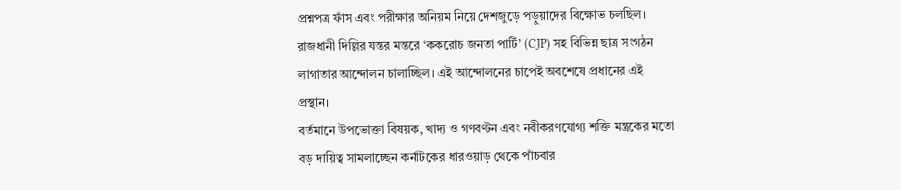প্রশ্নপত্র ফাঁস এবং পরীক্ষার অনিয়ম নিয়ে দেশজুড়ে পড়ুয়াদের বিক্ষোভ চলছিল। রাজধানী দিল্লির যন্তর মন্তরে ‘ককরোচ জনতা পার্টি’ (CJP) সহ বিভিন্ন ছাত্র সংগঠন লাগাতার আন্দোলন চালাচ্ছিল। এই আন্দোলনের চাপেই অবশেষে প্রধানের এই প্রস্থান।
বর্তমানে উপভোক্তা বিষয়ক, খাদ্য ও গণবণ্টন এবং নবীকরণযোগ্য শক্তি মন্ত্রকের মতো বড় দায়িত্ব সামলাচ্ছেন কর্নাটকের ধারওয়াড় থেকে পাঁচবার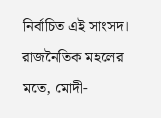নির্বাচিত এই সাংসদ। রাজনৈতিক মহলের মতে, মোদী-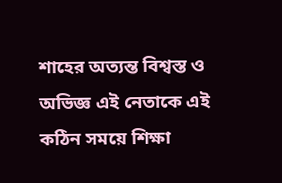শাহের অত্যন্ত বিশ্বস্ত ও অভিজ্ঞ এই নেতাকে এই কঠিন সময়ে শিক্ষা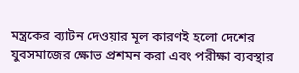মন্ত্রকের ব্যাটন দেওয়ার মূল কারণই হলো দেশের যুবসমাজের ক্ষোভ প্রশমন করা এবং পরীক্ষা ব্যবস্থার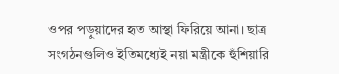ওপর পড়ুয়াদের হৃত আস্থা ফিরিয়ে আনা। ছাত্র সংগঠনগুলিও ইতিমধ্যেই নয়া মন্ত্রীকে হুঁশিয়ারি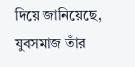দিয়ে জানিয়েছে, যুবসমাজ তাঁর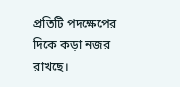প্রতিটি পদক্ষেপের দিকে কড়া নজর রাখছে।